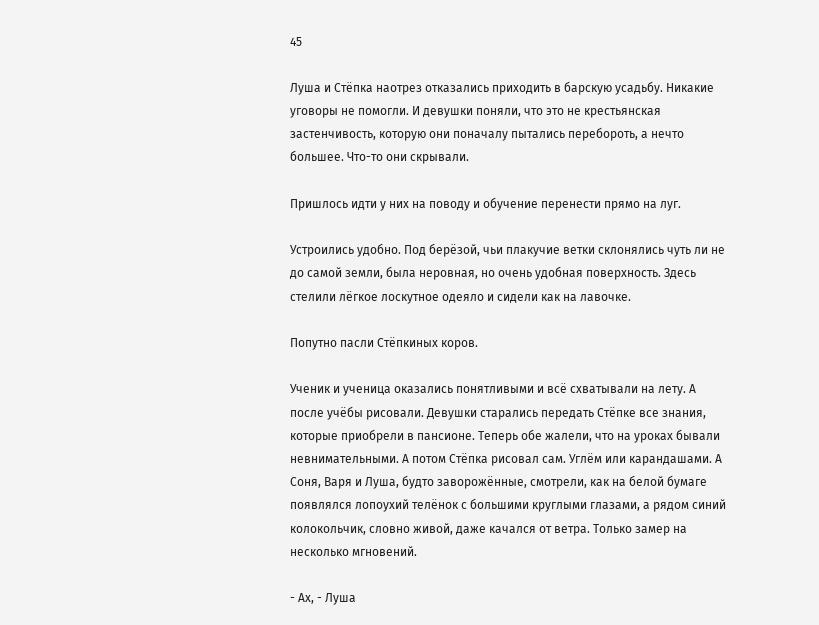45

Луша и Стёпка наотрез отказались приходить в барскую усадьбу. Никакие уговоры не помогли. И девушки поняли, что это не крестьянская застенчивость, которую они поначалу пытались перебороть, а нечто большее. Что-то они скрывали.

Пришлось идти у них на поводу и обучение перенести прямо на луг.

Устроились удобно. Под берёзой, чьи плакучие ветки склонялись чуть ли не до самой земли, была неровная, но очень удобная поверхность. Здесь стелили лёгкое лоскутное одеяло и сидели как на лавочке.

Попутно пасли Стёпкиных коров.

Ученик и ученица оказались понятливыми и всё схватывали на лету. А после учёбы рисовали. Девушки старались передать Стёпке все знания, которые приобрели в пансионе. Теперь обе жалели, что на уроках бывали невнимательными. А потом Стёпка рисовал сам. Углём или карандашами. А Соня, Варя и Луша, будто заворожённые, смотрели, как на белой бумаге появлялся лопоухий телёнок с большими круглыми глазами, а рядом синий колокольчик, словно живой, даже качался от ветра. Только замер на несколько мгновений.

- Ах, - Луша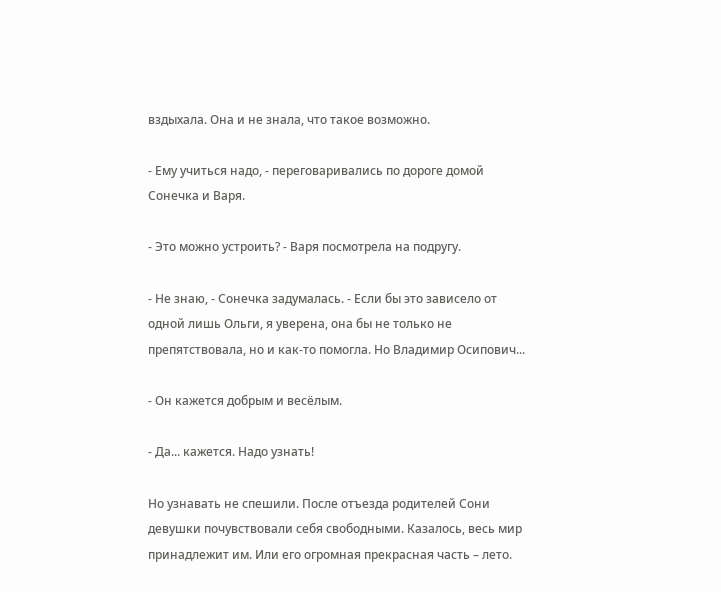вздыхала. Она и не знала, что такое возможно.

- Ему учиться надо, - переговаривались по дороге домой Сонечка и Варя.

- Это можно устроить? - Варя посмотрела на подругу.

- Не знаю, - Сонечка задумалась. - Если бы это зависело от одной лишь Ольги, я уверена, она бы не только не препятствовала, но и как-то помогла. Но Владимир Осипович...

- Он кажется добрым и весёлым.

- Да... кажется. Надо узнать!

Но узнавать не спешили. После отъезда родителей Сони девушки почувствовали себя свободными. Казалось, весь мир принадлежит им. Или его огромная прекрасная часть – лето.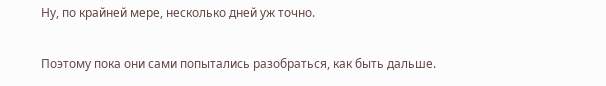Ну, по крайней мере, несколько дней уж точно.

Поэтому пока они сами попытались разобраться, как быть дальше.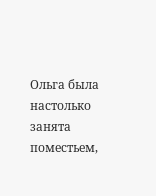Ольга была настолько занята поместьем,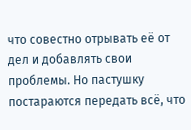что совестно отрывать её от дел и добавлять свои проблемы. Но пастушку постараются передать всё, что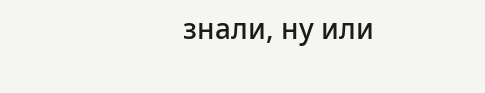знали, ну или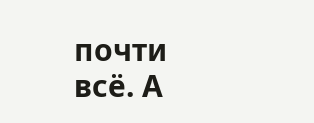почти всё. А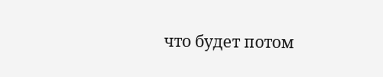что будет потом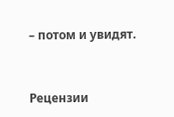– потом и увидят.


Рецензии